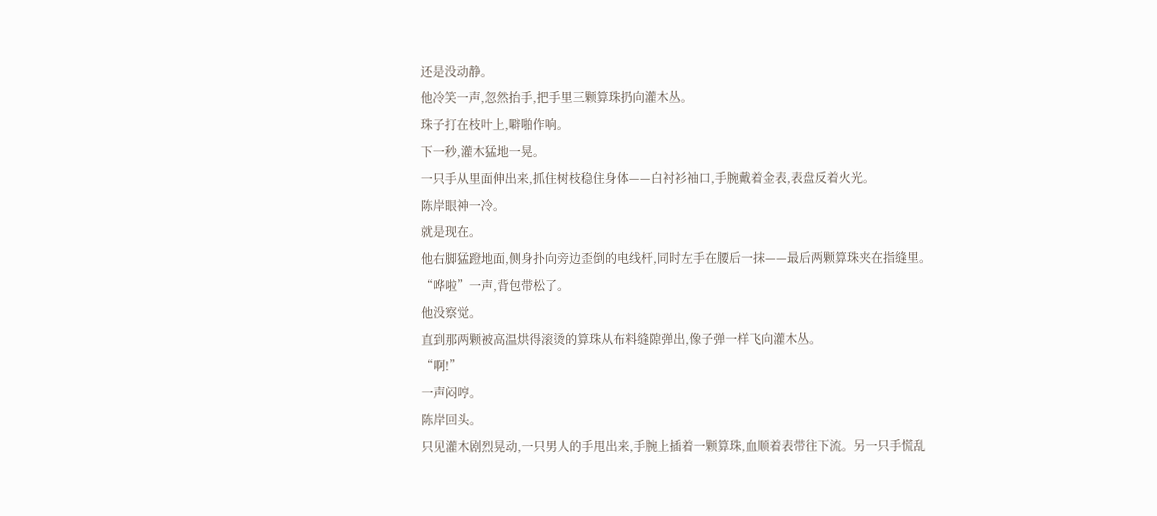还是没动静。
他冷笑一声,忽然抬手,把手里三颗算珠扔向灌木丛。
珠子打在枝叶上,噼啪作响。
下一秒,灌木猛地一晃。
一只手从里面伸出来,抓住树枝稳住身体——白衬衫袖口,手腕戴着金表,表盘反着火光。
陈岸眼神一冷。
就是现在。
他右脚猛蹬地面,侧身扑向旁边歪倒的电线杆,同时左手在腰后一抹——最后两颗算珠夹在指缝里。
“哗啦”一声,背包带松了。
他没察觉。
直到那两颗被高温烘得滚烫的算珠从布料缝隙弹出,像子弹一样飞向灌木丛。
“啊!”
一声闷哼。
陈岸回头。
只见灌木剧烈晃动,一只男人的手甩出来,手腕上插着一颗算珠,血顺着表带往下流。另一只手慌乱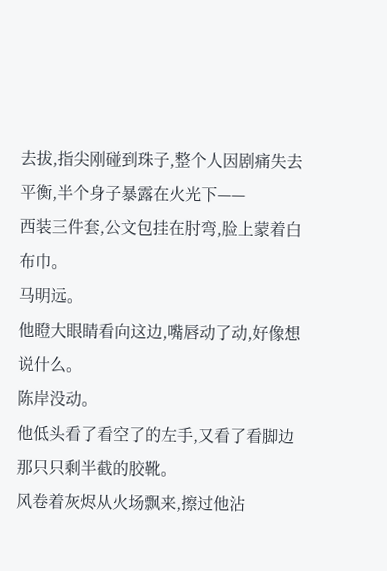去拔,指尖刚碰到珠子,整个人因剧痛失去平衡,半个身子暴露在火光下——
西装三件套,公文包挂在肘弯,脸上蒙着白布巾。
马明远。
他瞪大眼睛看向这边,嘴唇动了动,好像想说什么。
陈岸没动。
他低头看了看空了的左手,又看了看脚边那只只剩半截的胶靴。
风卷着灰烬从火场飘来,擦过他沾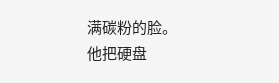满碳粉的脸。
他把硬盘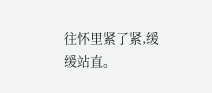往怀里紧了紧,缓缓站直。